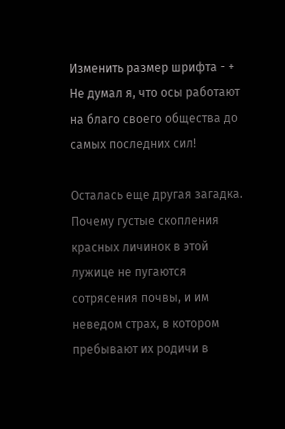Изменить размер шрифта - +
Не думал я, что осы работают на благо своего общества до самых последних сил!

Осталась еще другая загадка. Почему густые скопления красных личинок в этой лужице не пугаются сотрясения почвы, и им неведом страх, в котором пребывают их родичи в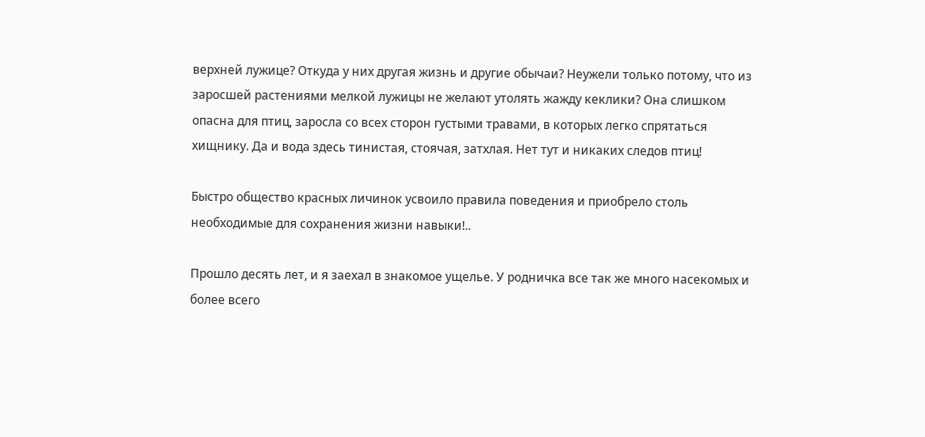верхней лужице? Откуда у них другая жизнь и другие обычаи? Неужели только потому, что из заросшей растениями мелкой лужицы не желают утолять жажду кеклики? Она слишком опасна для птиц, заросла со всех сторон густыми травами, в которых легко спрятаться хищнику. Да и вода здесь тинистая, стоячая, затхлая. Нет тут и никаких следов птиц!

Быстро общество красных личинок усвоило правила поведения и приобрело столь необходимые для сохранения жизни навыки!..

Прошло десять лет, и я заехал в знакомое ущелье. У родничка все так же много насекомых и более всего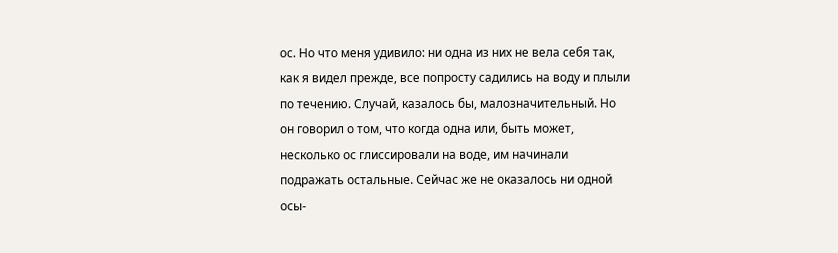ос. Но что меня удивило: ни одна из них не вела себя так, как я видел прежде, все попросту садились на воду и плыли по течению. Случай, казалось бы, малозначительный. Но он говорил о том, что когда одна или, быть может, несколько ос глиссировали на воде, им начинали подражать остальные. Сейчас же не оказалось ни одной осы-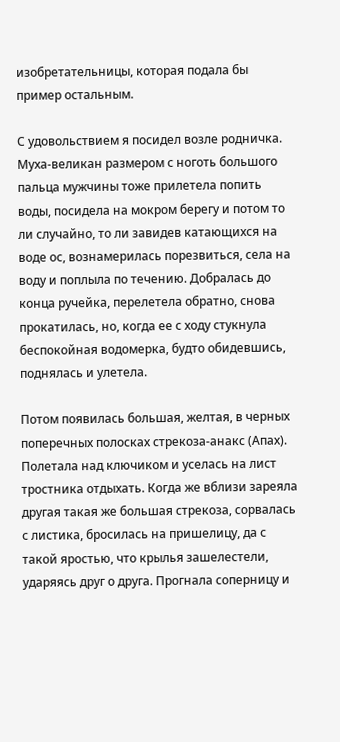изобретательницы, которая подала бы пример остальным.

С удовольствием я посидел возле родничка. Муха-великан размером с ноготь большого пальца мужчины тоже прилетела попить воды, посидела на мокром берегу и потом то ли случайно, то ли завидев катающихся на воде ос, вознамерилась порезвиться, села на воду и поплыла по течению. Добралась до конца ручейка, перелетела обратно, снова прокатилась, но, когда ее с ходу стукнула беспокойная водомерка, будто обидевшись, поднялась и улетела.

Потом появилась большая, желтая, в черных поперечных полосках стрекоза-анакс (Апах). Полетала над ключиком и уселась на лист тростника отдыхать. Когда же вблизи зареяла другая такая же большая стрекоза, сорвалась с листика, бросилась на пришелицу, да с такой яростью, что крылья зашелестели, ударяясь друг о друга. Прогнала соперницу и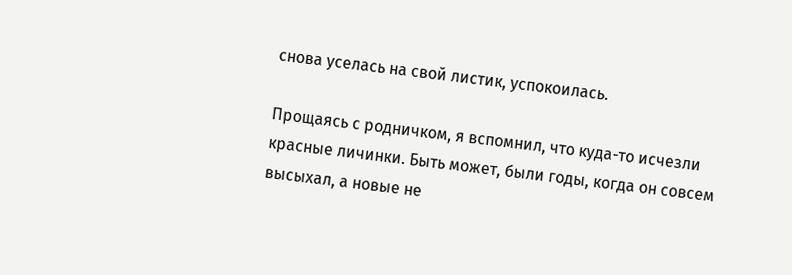снова уселась на свой листик, успокоилась.

Прощаясь с родничком, я вспомнил, что куда-то исчезли красные личинки. Быть может, были годы, когда он совсем высыхал, а новые не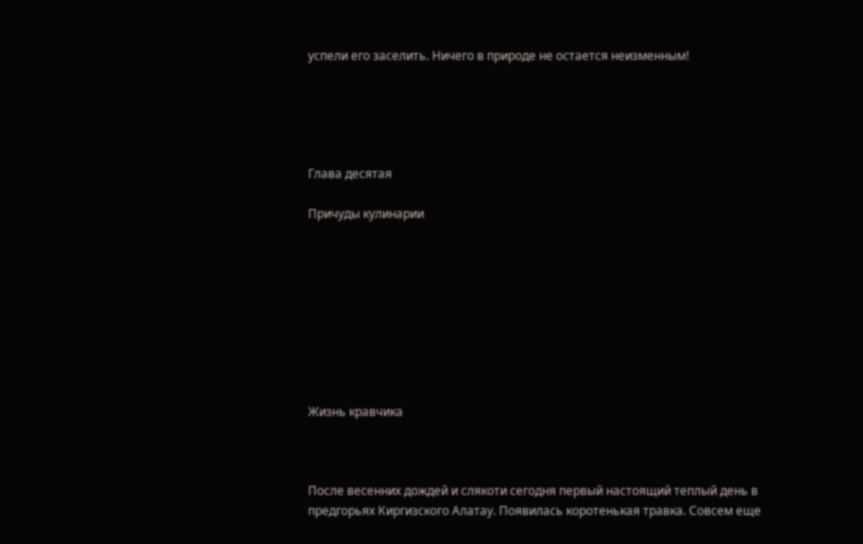успели его заселить. Ничего в природе не остается неизменным!





Глава десятая

Причуды кулинарии









Жизнь кравчика



После весенних дождей и слякоти сегодня первый настоящий теплый день в предгорьях Киргизского Алатау. Появилась коротенькая травка. Совсем еще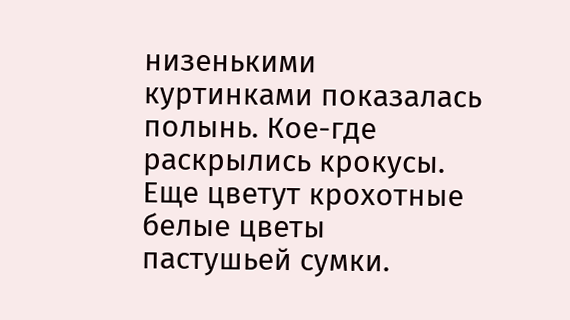низенькими куртинками показалась полынь. Кое-где раскрылись крокусы. Еще цветут крохотные белые цветы пастушьей сумки.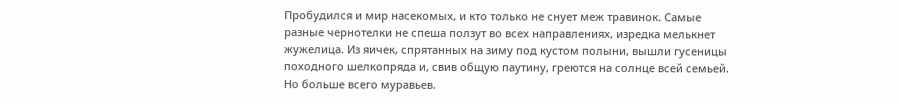Пробудился и мир насекомых, и кто только не снует меж травинок. Самые разные чернотелки не спеша ползут во всех направлениях, изредка мелькнет жужелица. Из яичек, спрятанных на зиму под кустом полыни, вышли гусеницы походного шелкопряда и, свив общую паутину, греются на солнце всей семьей. Но больше всего муравьев.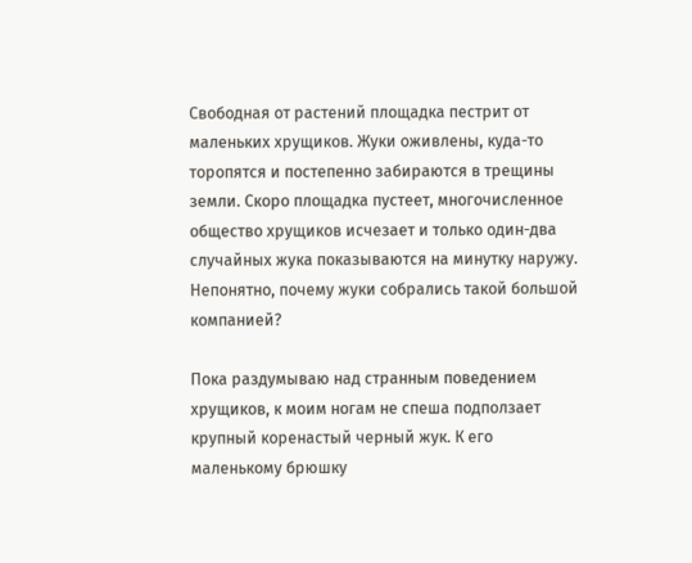Свободная от растений площадка пестрит от маленьких хрущиков. Жуки оживлены, куда-то торопятся и постепенно забираются в трещины земли. Скоро площадка пустеет, многочисленное общество хрущиков исчезает и только один-два случайных жука показываются на минутку наружу. Непонятно, почему жуки собрались такой большой компанией?

Пока раздумываю над странным поведением хрущиков, к моим ногам не спеша подползает крупный коренастый черный жук. К его маленькому брюшку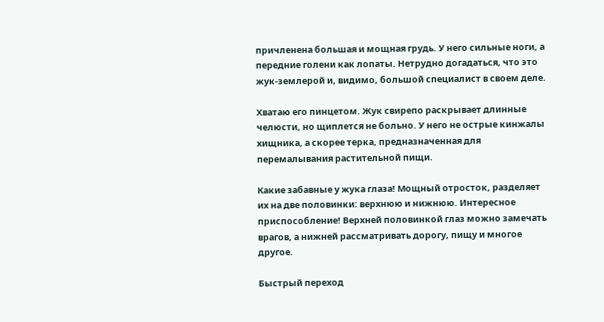причленена большая и мощная грудь. У него сильные ноги, а передние голени как лопаты. Нетрудно догадаться, что это жук-землерой и, видимо, большой специалист в своем деле.

Хватаю его пинцетом. Жук свирепо раскрывает длинные челюсти, но щиплется не больно. У него не острые кинжалы хищника, а скорее терка, предназначенная для перемалывания растительной пищи.

Какие забавные у жука глаза! Мощный отросток, разделяет их на две половинки: верхнюю и нижнюю. Интересное приспособление! Верхней половинкой глаз можно замечать врагов, а нижней рассматривать дорогу, пищу и многое другое.

Быстрый переход